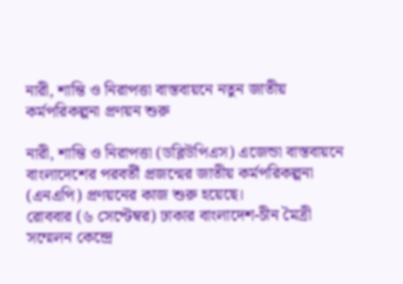নারী, শান্তি ও নিরাপত্তা বাস্তবায়নে নতুন জাতীয় কর্মপরিকল্পনা প্রণয়ন শুরু

নারী, শান্তি ও নিরাপত্তা (ডব্লিউপিএস) এজেন্ডা বাস্তবায়নে বাংলাদেশের পরবর্তী প্রজন্মের জাতীয় কর্মপরিকল্পনা (এনএপি) প্রণয়নের কাজ শুরু হয়েছে।
রোববার (৬ সেপ্টেম্বর) ঢাকার বাংলাদেশ-চীন মৈত্রী সম্মেলন কেন্দ্রে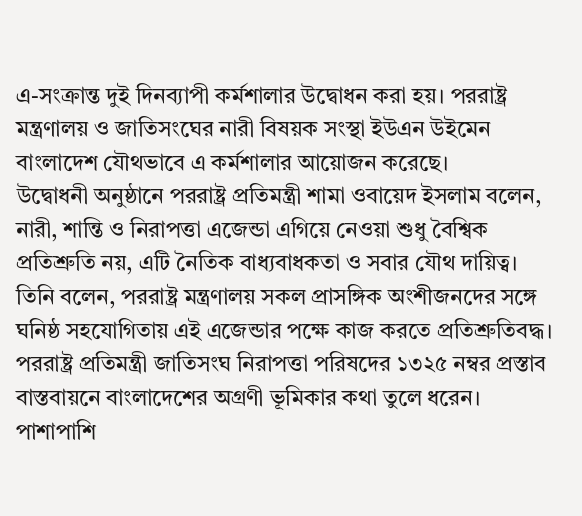এ-সংক্রান্ত দুই দিনব্যাপী কর্মশালার উদ্বোধন করা হয়। পররাষ্ট্র মন্ত্রণালয় ও জাতিসংঘের নারী বিষয়ক সংস্থা ইউএন উইমেন বাংলাদেশ যৌথভাবে এ কর্মশালার আয়োজন করেছে।
উদ্বোধনী অনুষ্ঠানে পররাষ্ট্র প্রতিমন্ত্রী শামা ওবায়েদ ইসলাম বলেন, নারী, শান্তি ও নিরাপত্তা এজেন্ডা এগিয়ে নেওয়া শুধু বৈশ্বিক প্রতিশ্রুতি নয়, এটি নৈতিক বাধ্যবাধকতা ও সবার যৌথ দায়িত্ব।
তিনি বলেন, পররাষ্ট্র মন্ত্রণালয় সকল প্রাসঙ্গিক অংশীজনদের সঙ্গে ঘনিষ্ঠ সহযোগিতায় এই এজেন্ডার পক্ষে কাজ করতে প্রতিশ্রুতিবদ্ধ।
পররাষ্ট্র প্রতিমন্ত্রী জাতিসংঘ নিরাপত্তা পরিষদের ১৩২৫ নম্বর প্রস্তাব বাস্তবায়নে বাংলাদেশের অগ্রণী ভূমিকার কথা তুলে ধরেন। পাশাপাশি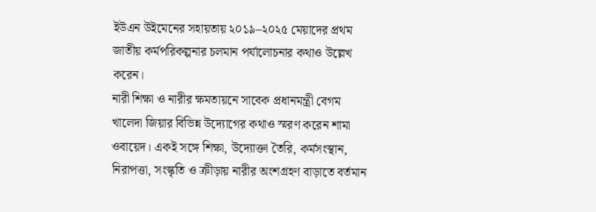ইউএন উইমেনের সহায়তায় ২০১৯–২০২৫ মেয়াদের প্রথম জাতীয় কর্মপরিকল্পনার চলমান পর্যালোচনার কথাও উল্লেখ করেন।
নারী শিক্ষা ও নারীর ক্ষমতায়নে সাবেক প্রধানমন্ত্রী বেগম খালেদা জিয়ার বিভিন্ন উদ্যোগের কথাও স্মরণ করেন শামা ওবায়েদ। একই সঙ্গে শিক্ষা, উদ্যোক্তা তৈরি, কর্মসংস্থান, নিরাপত্তা, সংস্কৃতি ও ক্রীড়ায় নারীর অংশগ্রহণ বাড়াতে বর্তমান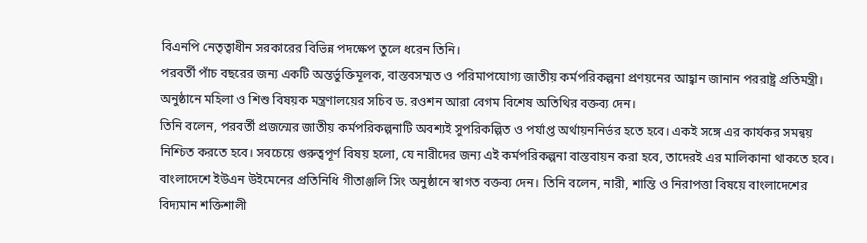বিএনপি নেতৃত্বাধীন সরকারের বিভিন্ন পদক্ষেপ তুলে ধরেন তিনি।
পরবর্তী পাঁচ বছরের জন্য একটি অন্তর্ভুক্তিমূলক, বাস্তবসম্মত ও পরিমাপযোগ্য জাতীয় কর্মপরিকল্পনা প্রণয়নের আহ্বান জানান পররাষ্ট্র প্রতিমন্ত্রী।
অনুষ্ঠানে মহিলা ও শিশু বিষয়ক মন্ত্রণালয়ের সচিব ড. রওশন আরা বেগম বিশেষ অতিথির বক্তব্য দেন।
তিনি বলেন, পরবর্তী প্রজন্মের জাতীয় কর্মপরিকল্পনাটি অবশ্যই সুপরিকল্পিত ও পর্যাপ্ত অর্থায়ননির্ভর হতে হবে। একই সঙ্গে এর কার্যকর সমন্বয় নিশ্চিত করতে হবে। সবচেয়ে গুরুত্বপূর্ণ বিষয় হলো, যে নারীদের জন্য এই কর্মপরিকল্পনা বাস্তবায়ন করা হবে, তাদেরই এর মালিকানা থাকতে হবে।
বাংলাদেশে ইউএন উইমেনের প্রতিনিধি গীতাঞ্জলি সিং অনুষ্ঠানে স্বাগত বক্তব্য দেন। তিনি বলেন, নারী, শান্তি ও নিরাপত্তা বিষয়ে বাংলাদেশের বিদ্যমান শক্তিশালী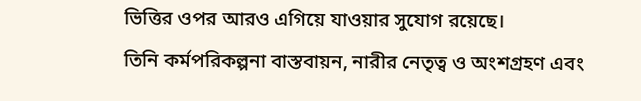ভিত্তির ওপর আরও এগিয়ে যাওয়ার সুযোগ রয়েছে।
তিনি কর্মপরিকল্পনা বাস্তবায়ন, নারীর নেতৃত্ব ও অংশগ্রহণ এবং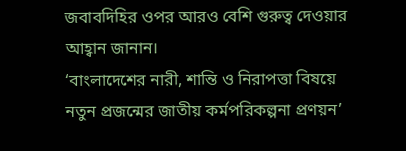জবাবদিহির ওপর আরও বেশি গুরুত্ব দেওয়ার আহ্বান জানান।
‘বাংলাদেশের নারী, শান্তি ও নিরাপত্তা বিষয়ে নতুন প্রজন্মের জাতীয় কর্মপরিকল্পনা প্রণয়ন’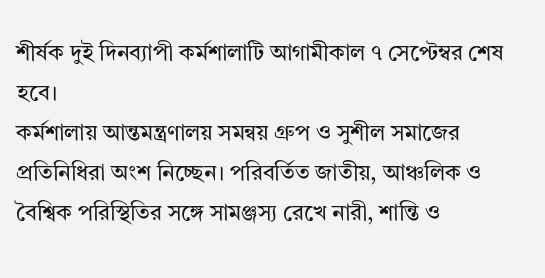শীর্ষক দুই দিনব্যাপী কর্মশালাটি আগামীকাল ৭ সেপ্টেম্বর শেষ হবে।
কর্মশালায় আন্তমন্ত্রণালয় সমন্বয় গ্রুপ ও সুশীল সমাজের প্রতিনিধিরা অংশ নিচ্ছেন। পরিবর্তিত জাতীয়, আঞ্চলিক ও বৈশ্বিক পরিস্থিতির সঙ্গে সামঞ্জস্য রেখে নারী, শান্তি ও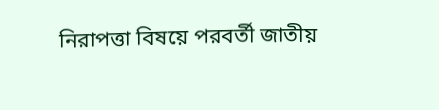নিরাপত্তা বিষয়ে পরবর্তী জাতীয়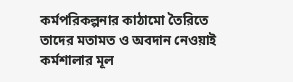কর্মপরিকল্পনার কাঠামো তৈরিতে তাদের মতামত ও অবদান নেওয়াই কর্মশালার মূল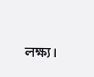লক্ষ্য।